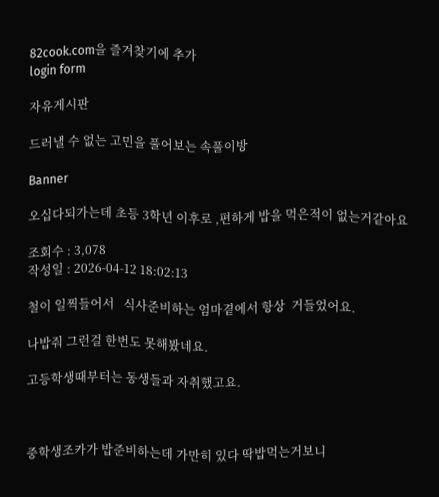82cook.com을 즐겨찾기에 추가
login form

자유게시판

드러낼 수 없는 고민을 풀어보는 속풀이방

Banner

오십다되가는데 초등 3학년 이후로 ,편하게 밥을 먹은적이 없는거같아요

조회수 : 3,078
작성일 : 2026-04-12 18:02:13

철이 일찍들어서   식사준비하는 엄마곁에서 항상  거들었어요.

나밥줘 그런걸 한번도 못해봤네요.

고등학생때부터는 동생들과 자취했고요.



중학생조카가 밥준비하는데 가만히 있다 딱밥먹는거보니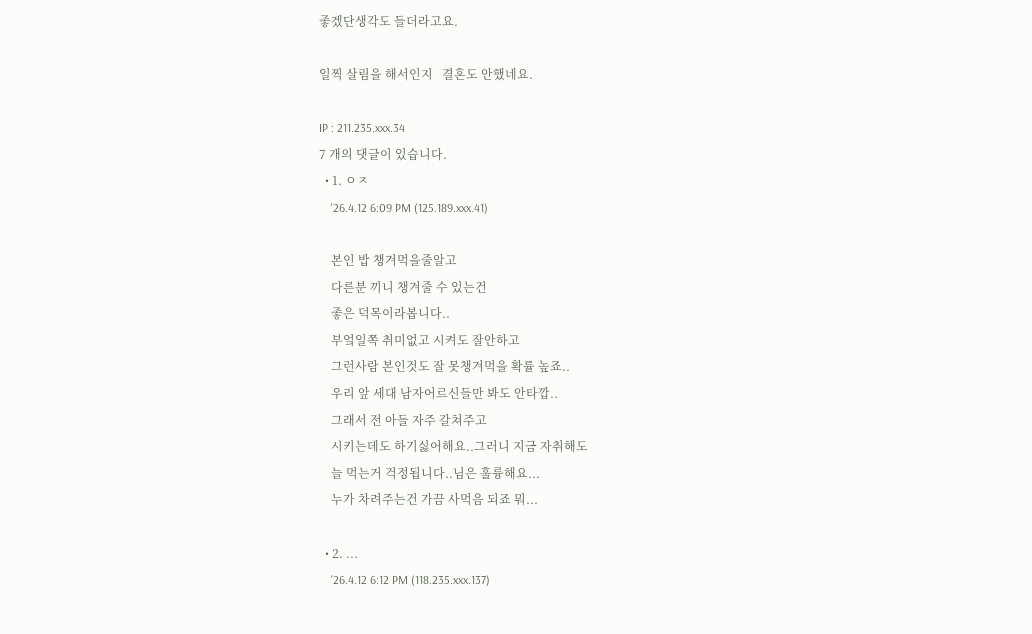좋겠단생각도 들더라고요.

일찍 살림을 해서인지   결혼도 안했네요.

IP : 211.235.xxx.34
7 개의 댓글이 있습니다.
  • 1. ㅇㅈ
    '26.4.12 6:09 PM (125.189.xxx.41)

    본인 밥 챙겨먹을줄알고
    다른분 끼니 챙겨줄 수 있는건
    좋은 덕목이라봅니다..
    부엌일쪽 취미없고 시켜도 잘안하고
    그런사람 본인것도 잘 못챙겨먹을 확률 높죠..
    우리 앞 세대 남자어르신들만 봐도 안타깝..
    그래서 전 아들 자주 갈쳐주고
    시키는데도 하기싫어해요..그러니 지금 자취해도
    늘 먹는거 걱정됩니다..님은 훌륭해요...
    누가 차려주는건 가끔 사먹음 되죠 뭐...

  • 2. ...
    '26.4.12 6:12 PM (118.235.xxx.137)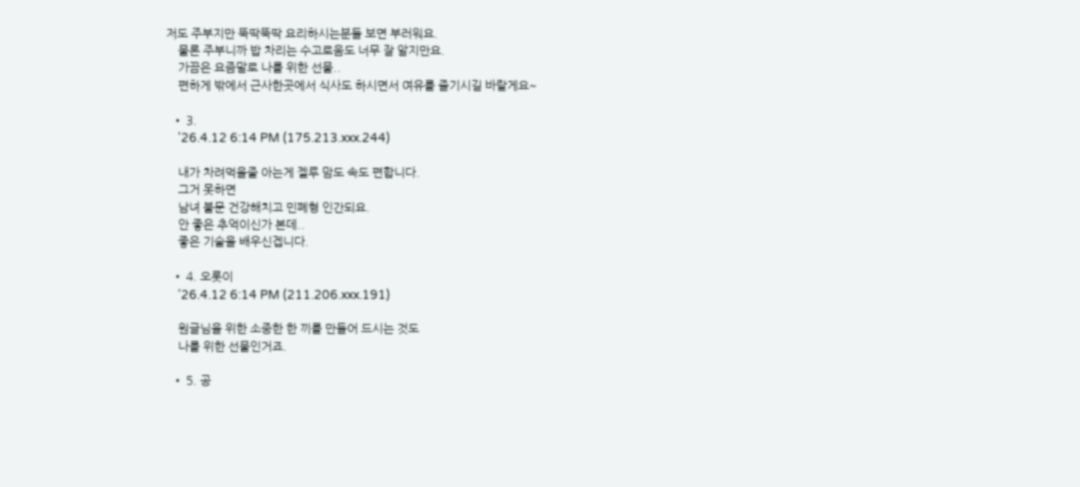저도 주부지만 뚝딱뚝딱 요리하시는분들 보면 부러워요.
    물론 주부니까 밥 차리는 수고로움도 너무 잘 알지만요.
    가끔은 요즘말로 나를 위한 선물..
    편하게 밖에서 근사한곳에서 식사도 하시면서 여유를 즐기시길 바랄게요~

  • 3.
    '26.4.12 6:14 PM (175.213.xxx.244)

    내가 차려먹을줄 아는게 젤루 맘도 속도 편합니다.
    그거 못하면
    남녀 불문 건강해치고 민폐형 인간되요.
    안 좋은 추억이신가 본데..
    좋은 기술을 배우신겝니다.

  • 4. 오롯이
    '26.4.12 6:14 PM (211.206.xxx.191)

    원글님을 위한 소중한 한 끼를 만들어 드시는 것도
    나를 위한 선물인거죠.

  • 5. 공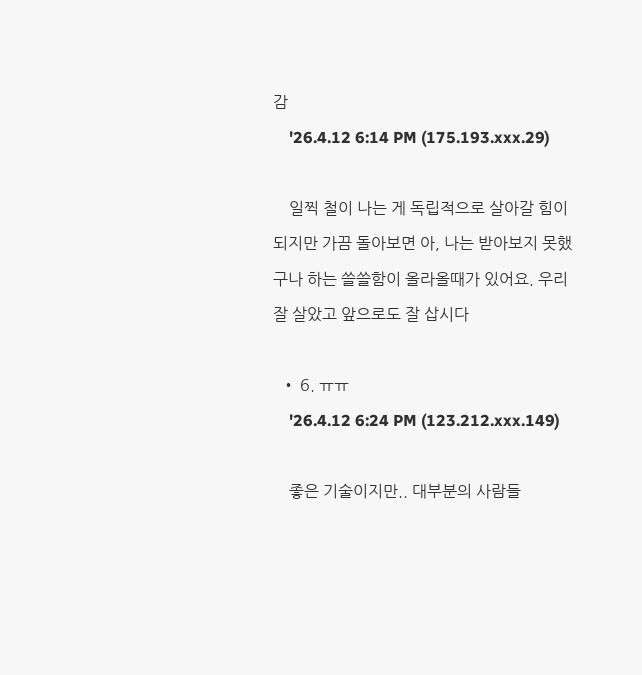감
    '26.4.12 6:14 PM (175.193.xxx.29)

    일찍 철이 나는 게 독립적으로 살아갈 힘이 되지만 가끔 돌아보면 아, 나는 받아보지 못했구나 하는 쓸쓸함이 올라올때가 있어요. 우리 잘 살았고 앞으로도 잘 삽시다

  • 6. ㅠㅠ
    '26.4.12 6:24 PM (123.212.xxx.149)

    좋은 기술이지만.. 대부분의 사람들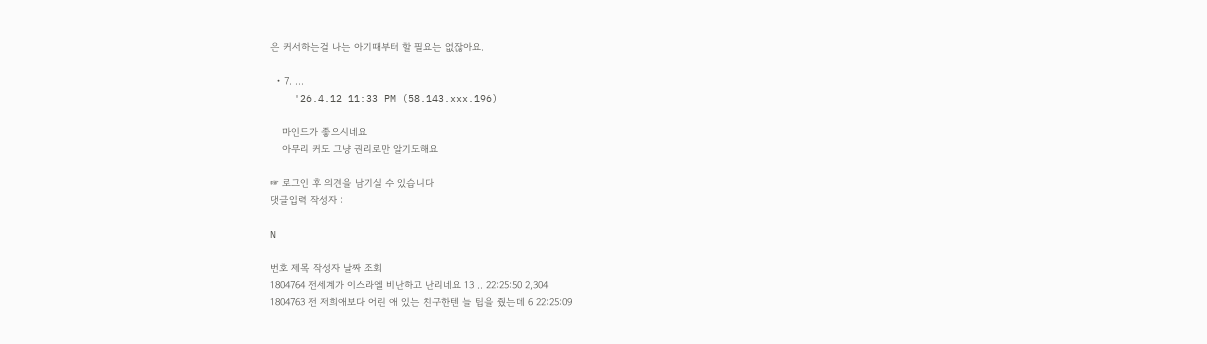은 커서하는걸 나는 아기때부터 할 필요는 없잖아요.

  • 7. ...
    '26.4.12 11:33 PM (58.143.xxx.196)

    마인드가 좋으시네요
    아무리 커도 그냥 권리로만 알기도해요

☞ 로그인 후 의견을 남기실 수 있습니다
댓글입력 작성자 :

N

번호 제목 작성자 날짜 조회
1804764 전세계가 이스라엘 비난하고 난리네요 13 .. 22:25:50 2,304
1804763 전 저희애보다 어린 애 있는 친구한텐 늘 팁을 줬는데 6 22:25:09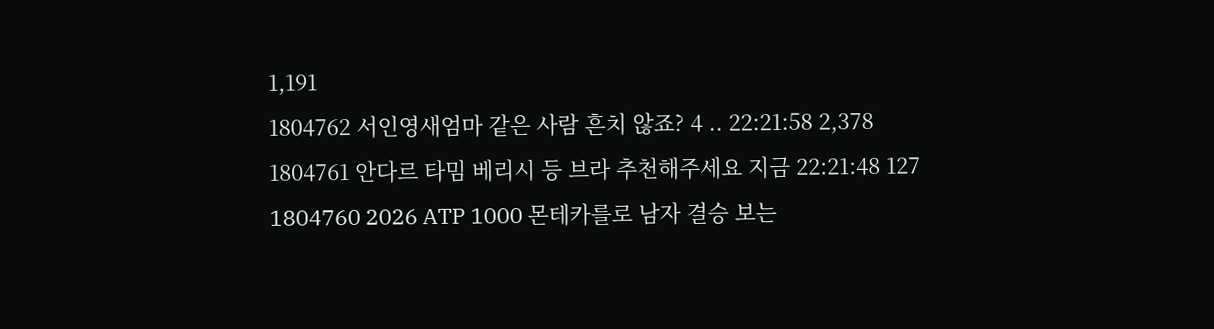1,191
1804762 서인영새엄마 같은 사람 흔치 않죠? 4 .. 22:21:58 2,378
1804761 안다르 타밈 베리시 등 브라 추천해주세요 지금 22:21:48 127
1804760 2026 ATP 1000 몬테카를로 남자 결승 보는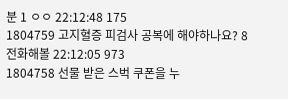분 1 ㅇㅇ 22:12:48 175
1804759 고지혈증 피검사 공복에 해야하나요? 8 전화해볼 22:12:05 973
1804758 선물 받은 스벅 쿠폰을 누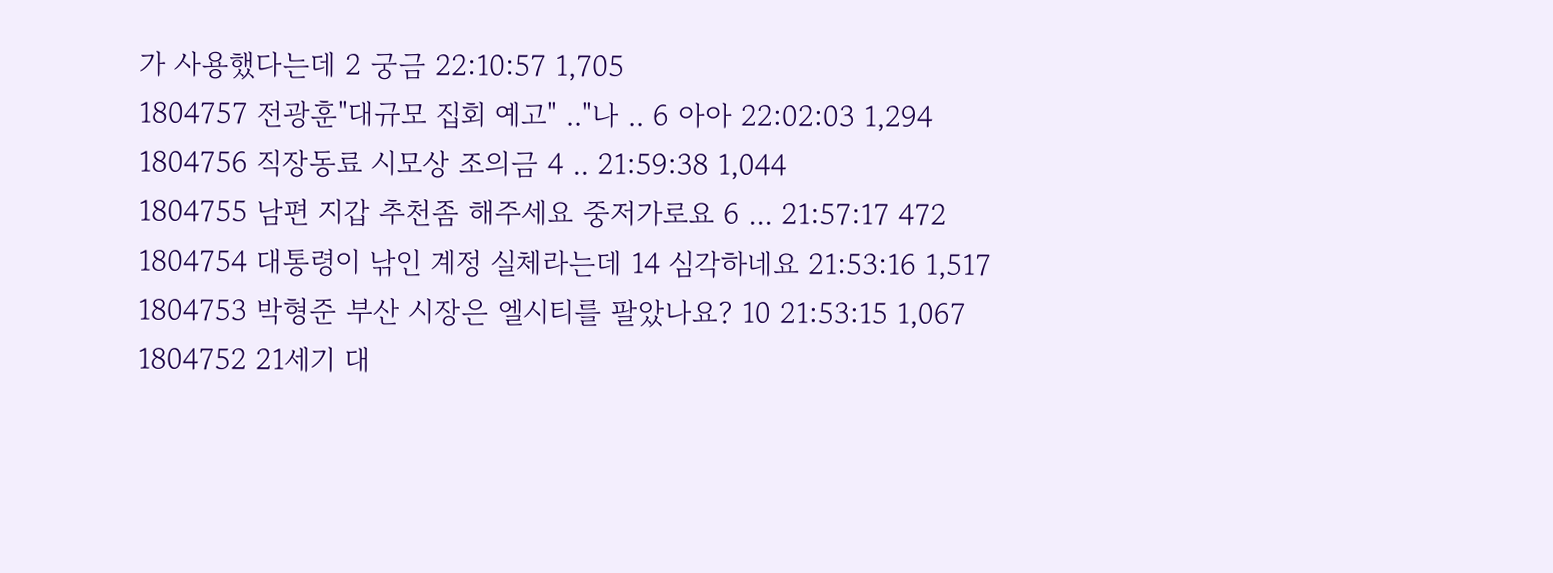가 사용했다는데 2 궁금 22:10:57 1,705
1804757 전광훈"대규모 집회 예고" .."나 .. 6 아아 22:02:03 1,294
1804756 직장동료 시모상 조의금 4 .. 21:59:38 1,044
1804755 남편 지갑 추천좀 해주세요 중저가로요 6 ... 21:57:17 472
1804754 대통령이 낚인 계정 실체라는데 14 심각하네요 21:53:16 1,517
1804753 박형준 부산 시장은 엘시티를 팔았나요? 10 21:53:15 1,067
1804752 21세기 대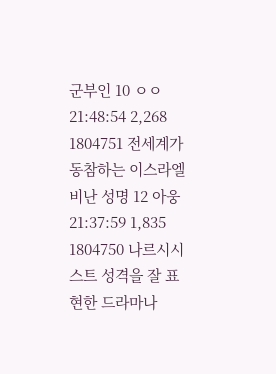군부인 10 ㅇㅇ 21:48:54 2,268
1804751 전세계가 동참하는 이스라엘 비난 성명 12 아웅 21:37:59 1,835
1804750 나르시시스트 성격을 잘 표현한 드라마나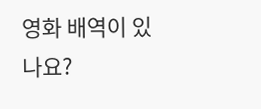영화 배역이 있나요?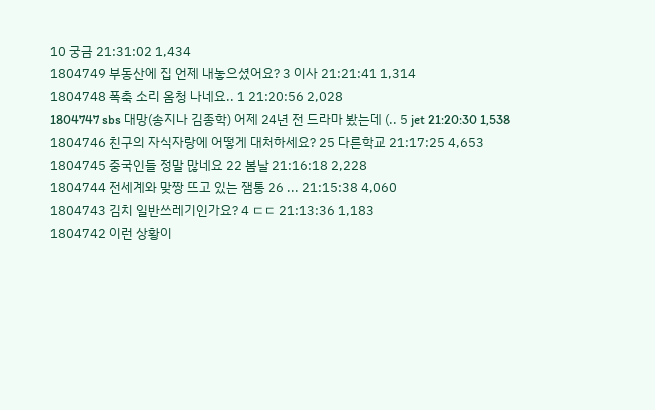10 궁금 21:31:02 1,434
1804749 부동산에 집 언제 내놓으셨어요? 3 이사 21:21:41 1,314
1804748 폭축 소리 옴청 나네요.. 1 21:20:56 2,028
1804747 sbs 대망(송지나 김종학) 어제 24년 전 드라마 봤는데 (.. 5 jet 21:20:30 1,538
1804746 친구의 자식자랑에 어떻게 대처하세요? 25 다른학교 21:17:25 4,653
1804745 중국인들 정말 많네요 22 봄날 21:16:18 2,228
1804744 전세계와 맞짱 뜨고 있는 잼통 26 ... 21:15:38 4,060
1804743 김치 일반쓰레기인가요? 4 ㄷㄷ 21:13:36 1,183
1804742 이런 상황이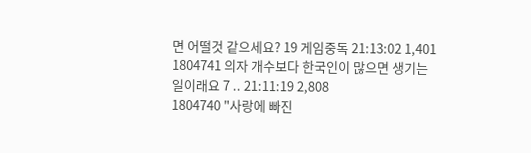면 어떨것 같으세요? 19 게임중독 21:13:02 1,401
1804741 의자 개수보다 한국인이 많으면 생기는 일이래요 7 .. 21:11:19 2,808
1804740 "사랑에 빠진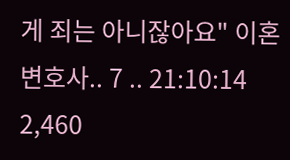게 죄는 아니잖아요" 이혼변호사.. 7 .. 21:10:14 2,460